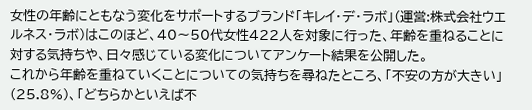女性の年齢にともなう変化をサポートするブランド「キレイ・デ・ラボ」(運営:株式会社ウエルネス・ラボ)はこのほど、40〜50代女性422人を対象に行った、年齢を重ねることに対する気持ちや、日々感じている変化についてアンケート結果を公開した。
これから年齢を重ねていくことについての気持ちを尋ねたところ、「不安の方が大きい」(25.8%)、「どちらかといえば不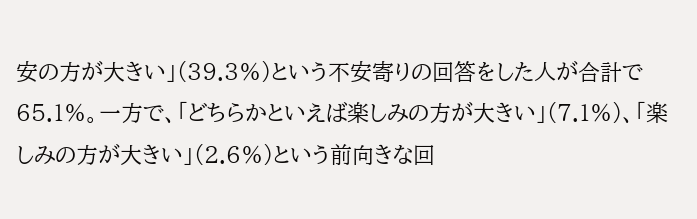安の方が大きい」(39.3%)という不安寄りの回答をした人が合計で65.1%。一方で、「どちらかといえば楽しみの方が大きい」(7.1%)、「楽しみの方が大きい」(2.6%)という前向きな回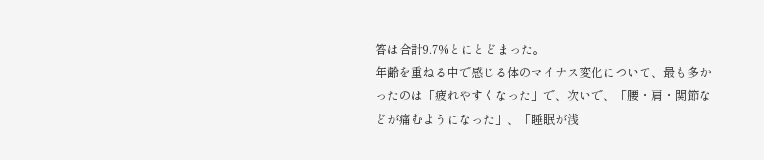答は合計9.7%とにとどまった。
年齢を重ねる中で感じる体のマイナス変化について、最も多かったのは「疲れやすくなった」で、次いで、「腰・肩・関節などが痛むようになった」、「睡眠が浅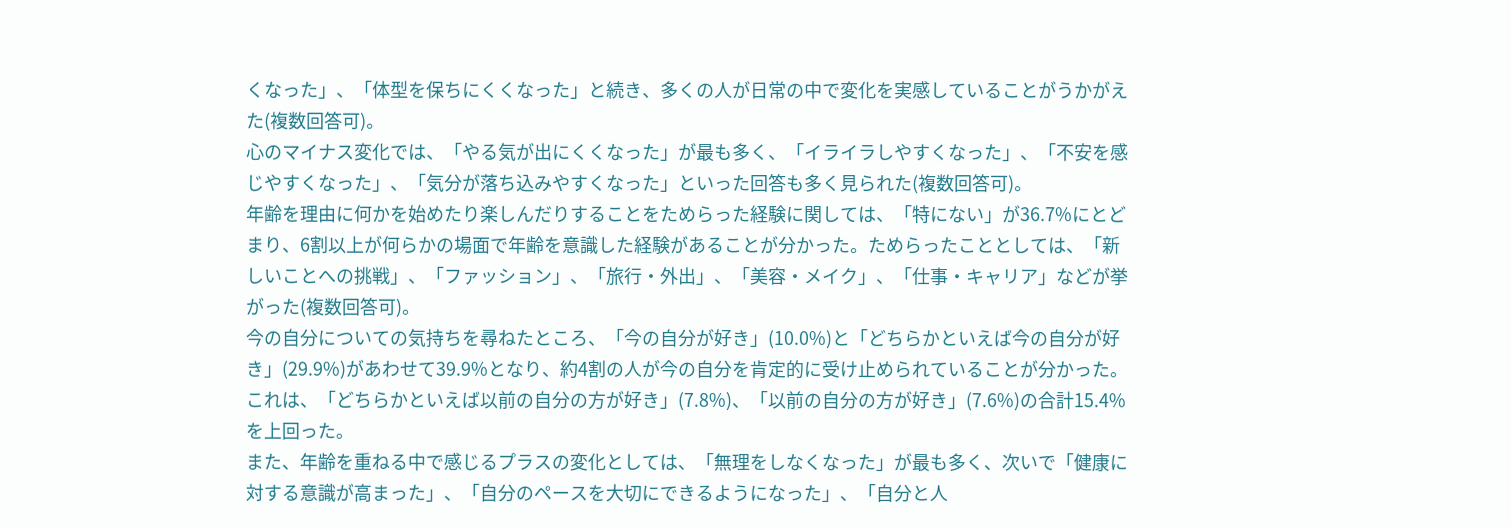くなった」、「体型を保ちにくくなった」と続き、多くの人が日常の中で変化を実感していることがうかがえた(複数回答可)。
心のマイナス変化では、「やる気が出にくくなった」が最も多く、「イライラしやすくなった」、「不安を感じやすくなった」、「気分が落ち込みやすくなった」といった回答も多く見られた(複数回答可)。
年齢を理由に何かを始めたり楽しんだりすることをためらった経験に関しては、「特にない」が36.7%にとどまり、6割以上が何らかの場面で年齢を意識した経験があることが分かった。ためらったこととしては、「新しいことへの挑戦」、「ファッション」、「旅行・外出」、「美容・メイク」、「仕事・キャリア」などが挙がった(複数回答可)。
今の自分についての気持ちを尋ねたところ、「今の自分が好き」(10.0%)と「どちらかといえば今の自分が好き」(29.9%)があわせて39.9%となり、約4割の人が今の自分を肯定的に受け止められていることが分かった。これは、「どちらかといえば以前の自分の方が好き」(7.8%)、「以前の自分の方が好き」(7.6%)の合計15.4%を上回った。
また、年齢を重ねる中で感じるプラスの変化としては、「無理をしなくなった」が最も多く、次いで「健康に対する意識が高まった」、「自分のペースを大切にできるようになった」、「自分と人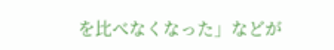を比べなくなった」などが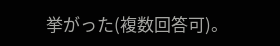挙がった(複数回答可)。